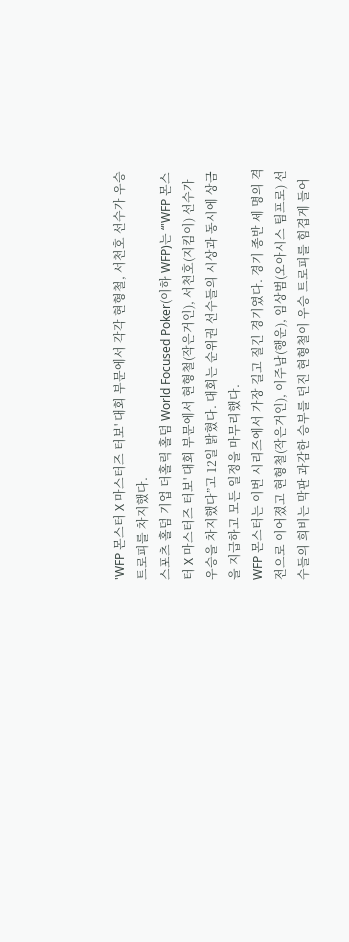'WFP 몬스터 X 마스터즈 터보' 대회 부문에서 각각 현형철, 서천호 선수가 우승 트로피를 차지했다.
스포츠 홀덤 기업 더홀릭 홀덤 World Focused Poker(이하 WFP)는 “'WFP 몬스터 X 마스터즈 터보' 대회 부문에서 현형철(작은거인), 서천호(지킴이) 선수가 우승을 차지했다”고 12일 밝혔다. 대회는 순위권 선수들의 시상과 동시에 상금을 지급하고 모든 일정을 마무리했다.
WFP 몬스터는 이번 시리즈에서 가장 길고 질긴 경기였다. 경기 종반 세 명의 격전으로 이어졌고 현형철(작은거인), 이주남(행운), 임상범(오아시스 팀프로) 선수들의 희비는 막판 과감한 승부를 던진 현형철이 우승 트로피를 힘겹게 들어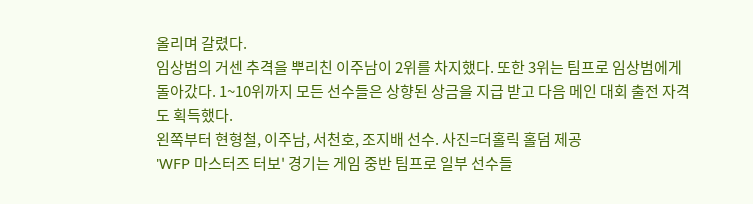올리며 갈렸다.
임상범의 거센 추격을 뿌리친 이주남이 2위를 차지했다. 또한 3위는 팀프로 임상범에게 돌아갔다. 1~10위까지 모든 선수들은 상향된 상금을 지급 받고 다음 메인 대회 출전 자격도 획득했다.
왼쪽부터 현형철, 이주남, 서천호, 조지배 선수. 사진=더홀릭 홀덤 제공
'WFP 마스터즈 터보' 경기는 게임 중반 팀프로 일부 선수들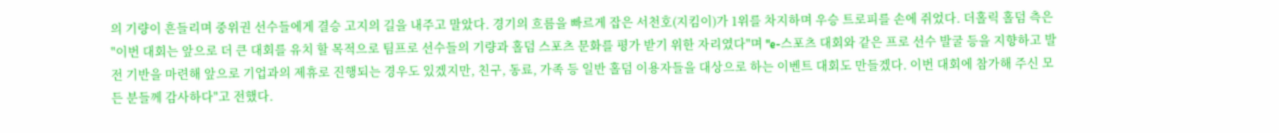의 기량이 흔들리며 중위권 선수들에게 결승 고지의 길을 내주고 말았다. 경기의 흐름을 빠르게 잡은 서천호(지킴이)가 1위를 차지하며 우승 트로피를 손에 쥐었다. 더홀릭 홀덤 측은 "이번 대회는 앞으로 더 큰 대회를 유치 할 목적으로 팀프로 선수들의 기량과 홀덤 스포츠 문화를 평가 받기 위한 자리였다"며 "e-스포츠 대회와 같은 프로 선수 발굴 등을 지향하고 발전 기반을 마련해 앞으로 기업과의 제휴로 진행되는 경우도 있겠지만, 친구, 동료, 가족 등 일반 홀덤 이용자들을 대상으로 하는 이벤트 대회도 만들겠다. 이번 대회에 참가해 주신 모든 분들께 감사하다"고 전했다.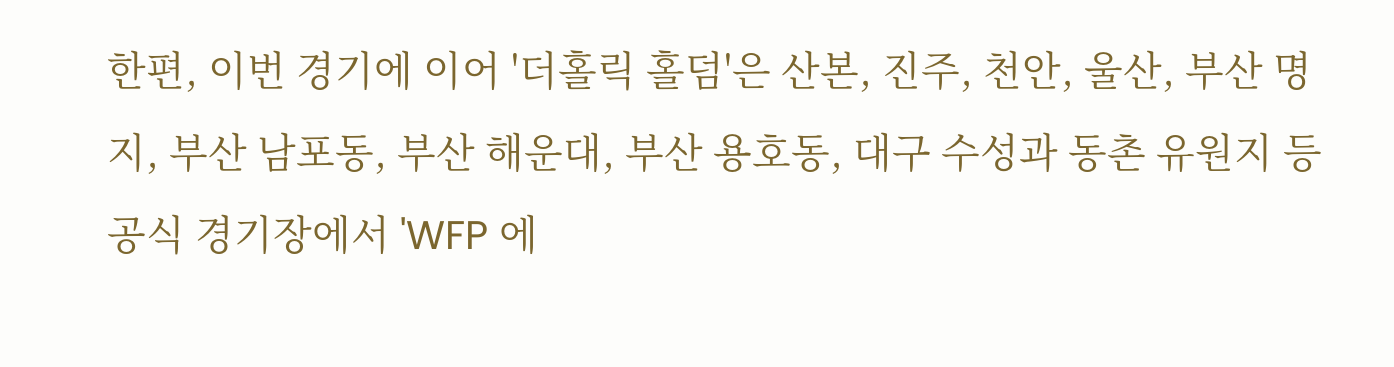한편, 이번 경기에 이어 '더홀릭 홀덤'은 산본, 진주, 천안, 울산, 부산 명지, 부산 남포동, 부산 해운대, 부산 용호동, 대구 수성과 동촌 유원지 등 공식 경기장에서 'WFP 에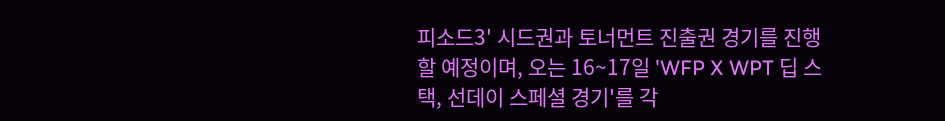피소드3' 시드권과 토너먼트 진출권 경기를 진행 할 예정이며, 오는 16~17일 'WFP X WPT 딥 스택, 선데이 스페셜 경기'를 각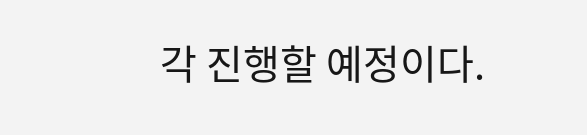각 진행할 예정이다.